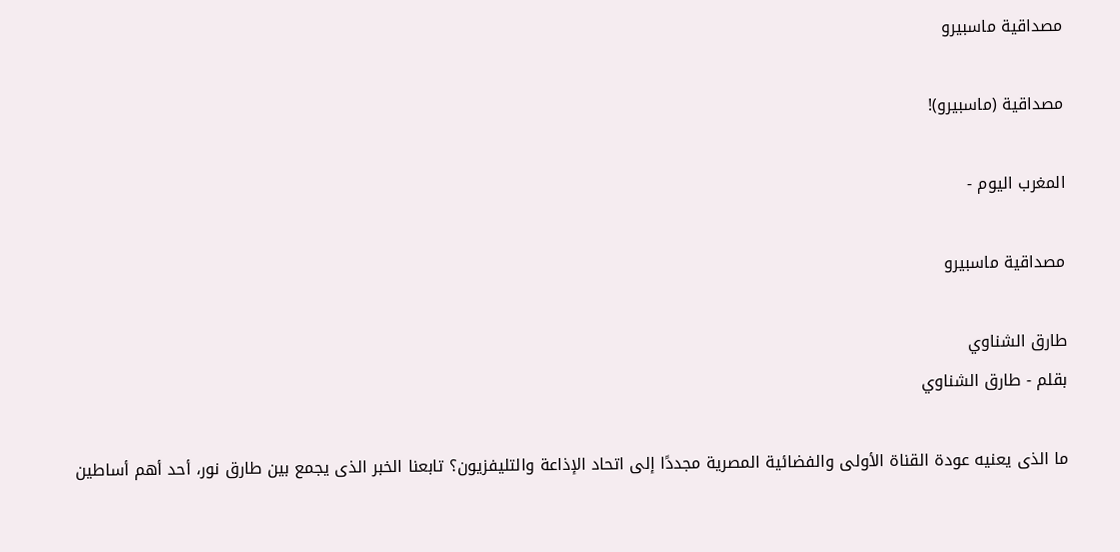مصداقية ماسبيرو

مصداقية (ماسبيرو)!

المغرب اليوم -

مصداقية ماسبيرو

طارق الشناوي
بقلم - طارق الشناوي

ما الذى يعنيه عودة القناة الأولى والفضائية المصرية مجددًا إلى اتحاد الإذاعة والتليفزيون؟ تابعنا الخبر الذى يجمع بين طارق نور، أحد أهم أساطين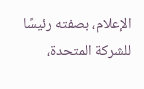الإعلام، بصفته رئيسًا للشركة المتحدة،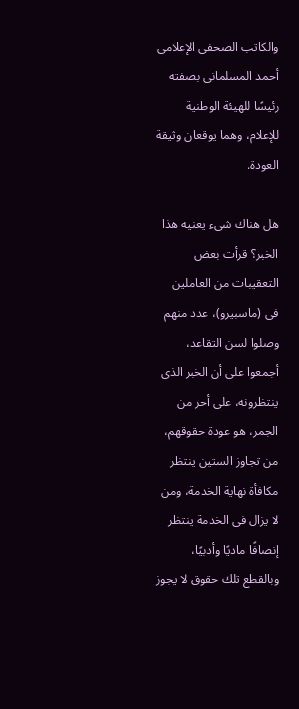والكاتب الصحفى الإعلامى أحمد المسلمانى بصفته رئيسًا للهيئة الوطنية للإعلام، وهما يوقعان وثيقة العودة.

هل هناك شىء يعنيه هذا الخبر؟ قرأت بعض التعقيبات من العاملين فى (ماسبيرو)، عدد منهم وصلوا لسن التقاعد، أجمعوا على أن الخبر الذى ينتظرونه، على أحر من الجمر، هو عودة حقوقهم، من تجاوز الستين ينتظر مكافأة نهاية الخدمة، ومن لا يزال فى الخدمة ينتظر إنصافًا ماديًا وأدبيًا، وبالقطع تلك حقوق لا يجوز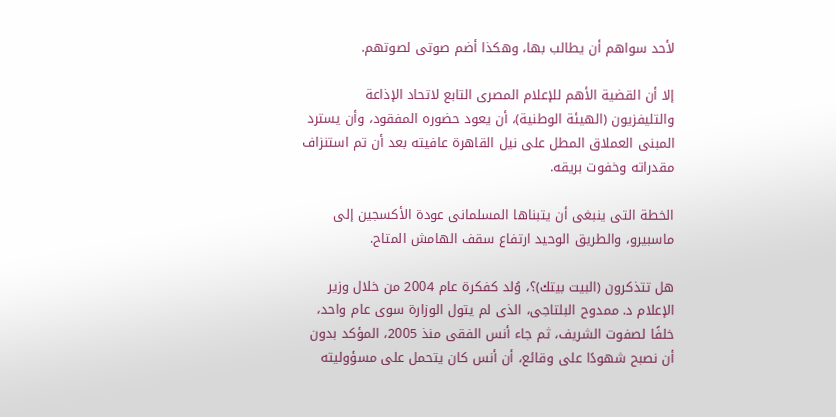لأحد سواهم أن يطالب بها، وهكذا أضم صوتى لصوتهم.

إلا أن القضية الأهم للإعلام المصرى التابع لاتحاد الإذاعة والتليفزيون (الهيئة الوطنية)، أن يعود حضوره المفقود، وأن يسترد المبنى العملاق المطل على نيل القاهرة عافيته بعد أن تم استنزاف مقدراته وخفوت بريقه.

الخطة التى ينبغى أن يتبناها المسلمانى عودة الأكسجين إلى ماسبيرو، والطريق الوحيد ارتفاع سقف الهامش المتاح.

هل تتذكرون (البيت بيتك)؟، وُلد كفكرة عام 2004 من خلال وزير الإعلام د. ممدوح البلتاجى، الذى لم يتول الوزارة سوى عام واحد، خلفًا لصفوت الشريف، ثم جاء أنس الفقى منذ 2005، المؤكد بدون أن نصبح شهودًا على وقائع، أن أنس كان يتحمل على مسؤوليته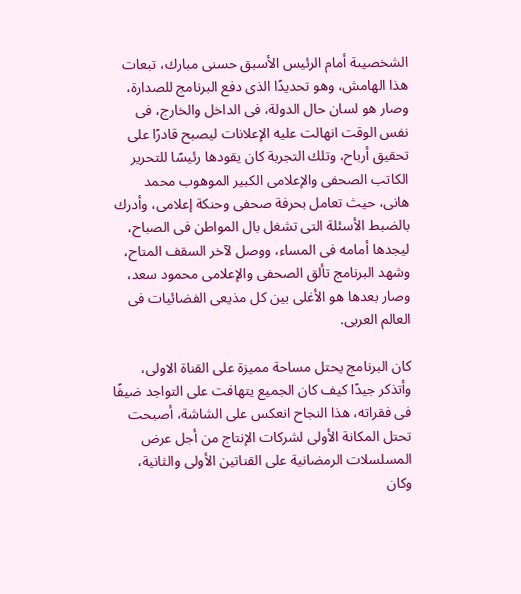الشخصيىة أمام الرئيس الأسبق حسنى مبارك، تبعات هذا الهامش، وهو تحديدًا الذى دفع البرنامج للصدارة، وصار هو لسان حال الدولة، فى الداخل والخارج، فى نفس الوقت انهالت عليه الإعلانات ليصبح قادرًا على تحقيق أرباح، وتلك التجربة كان يقودها رئيسًا للتحرير الكاتب الصحفى والإعلامى الكبير الموهوب محمد هانى، حيث تعامل بحرفة صحفى وحنكة إعلامى، وأدرك بالضبط الأسئلة التى تشغل بال المواطن فى الصباح، ليجدها أمامه فى المساء، ووصل لآخر السقف المتاح، وشهد البرنامج تألق الصحفى والإعلامى محمود سعد، وصار بعدها هو الأغلى بين كل مذيعى الفضائيات فى العالم العربى.

كان البرنامج يحتل مساحة مميزة على القناة الاولى، وأتذكر جيدًا كيف كان الجميع يتهافت على التواجد ضيفًا فى فقراته، هذا النجاح انعكس على الشاشة، أصبحت تحتل المكانة الأولى لشركات الإنتاج من أجل عرض المسلسلات الرمضانية على القناتين الأولى والثانية، وكان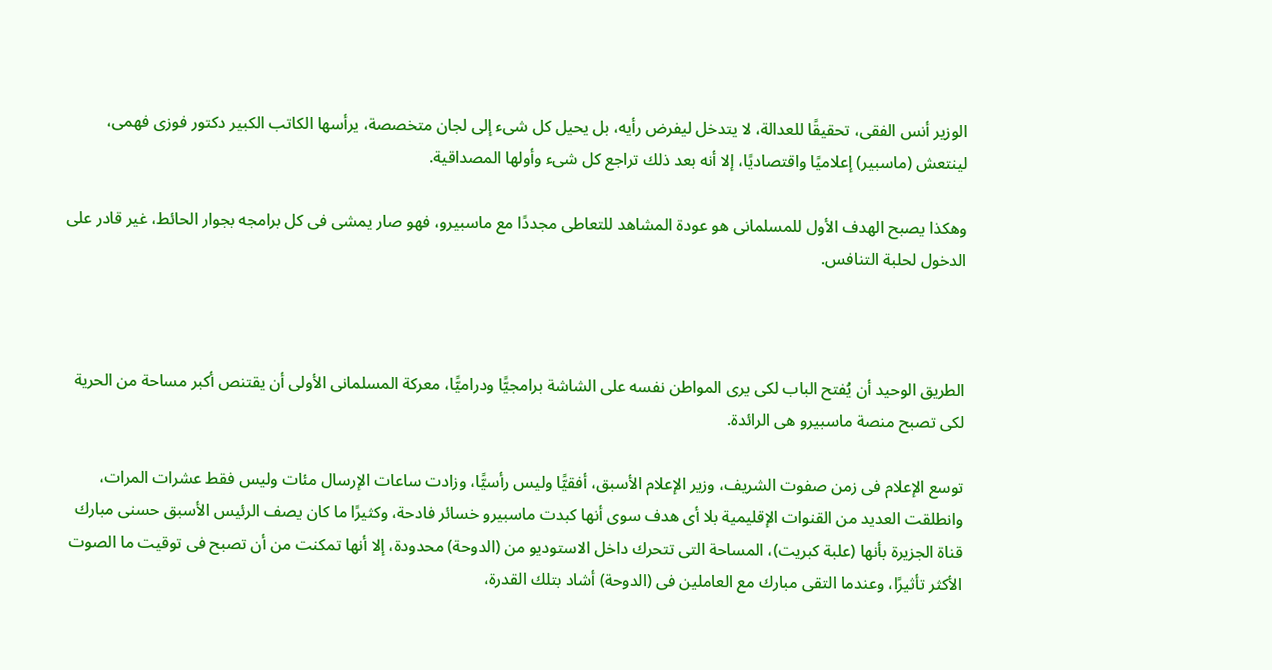الوزير أنس الفقى، تحقيقًا للعدالة، لا يتدخل ليفرض رأيه، بل يحيل كل شىء إلى لجان متخصصة، يرأسها الكاتب الكبير دكتور فوزى فهمى، لينتعش (ماسبير) إعلاميًا واقتصاديًا، إلا أنه بعد ذلك تراجع كل شىء وأولها المصداقية.

وهكذا يصبح الهدف الأول للمسلمانى هو عودة المشاهد للتعاطى مجددًا مع ماسبيرو، فهو صار يمشى فى كل برامجه بجوار الحائط، غير قادر على الدخول لحلبة التنافس.



الطريق الوحيد أن يُفتح الباب لكى يرى المواطن نفسه على الشاشة برامجيًّا ودراميًّا، معركة المسلمانى الأولى أن يقتنص أكبر مساحة من الحرية لكى تصبح منصة ماسبيرو هى الرائدة.

توسع الإعلام فى زمن صفوت الشريف، وزير الإعلام الأسبق، أفقيًّا وليس رأسيًّا، وزادت ساعات الإرسال مئات وليس فقط عشرات المرات، وانطلقت العديد من القنوات الإقليمية بلا أى هدف سوى أنها كبدت ماسبيرو خسائر فادحة، وكثيرًا ما كان يصف الرئيس الأسبق حسنى مبارك قناة الجزيرة بأنها (علبة كبريت)، المساحة التى تتحرك داخل الاستوديو من (الدوحة) محدودة، إلا أنها تمكنت من أن تصبح فى توقيت ما الصوت الأكثر تأثيرًا، وعندما التقى مبارك مع العاملين فى (الدوحة) أشاد بتلك القدرة،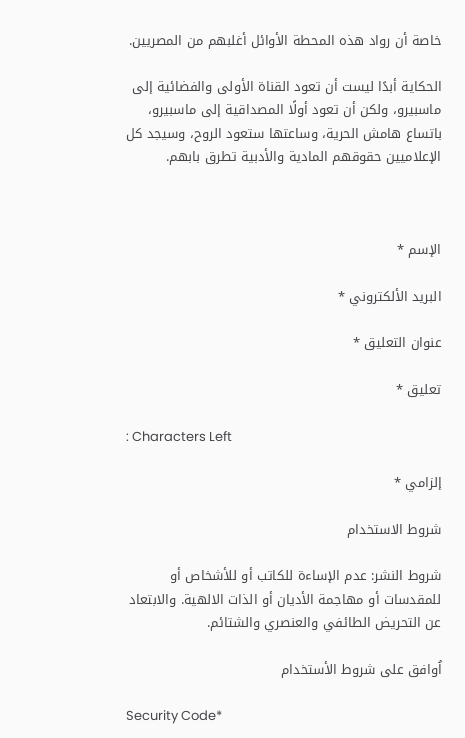خاصة أن رواد هذه المحطة الأوائل أغلبهم من المصريين.

الحكاية أبدًا ليست أن تعود القناة الأولى والفضائية إلى ماسبيرو، ولكن أن تعود أولًا المصداقية إلى ماسبيرو، باتساع هامش الحرية، وساعتها ستعود الروح، وسيجد كل الإعلاميين حقوقهم المادية والأدبية تطرق بابهم.



الإسم *

البريد الألكتروني *

عنوان التعليق *

تعليق *

: Characters Left

إلزامي *

شروط الاستخدام

شروط النشر: عدم الإساءة للكاتب أو للأشخاص أو للمقدسات أو مهاجمة الأديان أو الذات الالهية. والابتعاد عن التحريض الطائفي والعنصري والشتائم.

اُوافق على شروط الأستخدام

Security Code*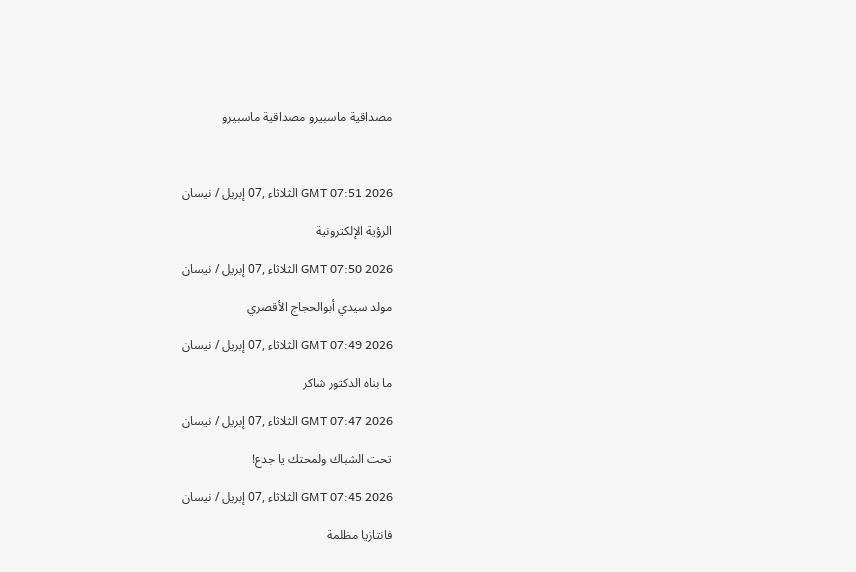مصداقية ماسبيرو مصداقية ماسبيرو



GMT 07:51 2026 الثلاثاء ,07 إبريل / نيسان

الرؤية الإلكترونية

GMT 07:50 2026 الثلاثاء ,07 إبريل / نيسان

مولد سيدي أبوالحجاج الأقصري

GMT 07:49 2026 الثلاثاء ,07 إبريل / نيسان

ما بناه الدكتور شاكر

GMT 07:47 2026 الثلاثاء ,07 إبريل / نيسان

تحت الشباك ولمحتك يا جدع!

GMT 07:45 2026 الثلاثاء ,07 إبريل / نيسان

فانتازيا مظلمة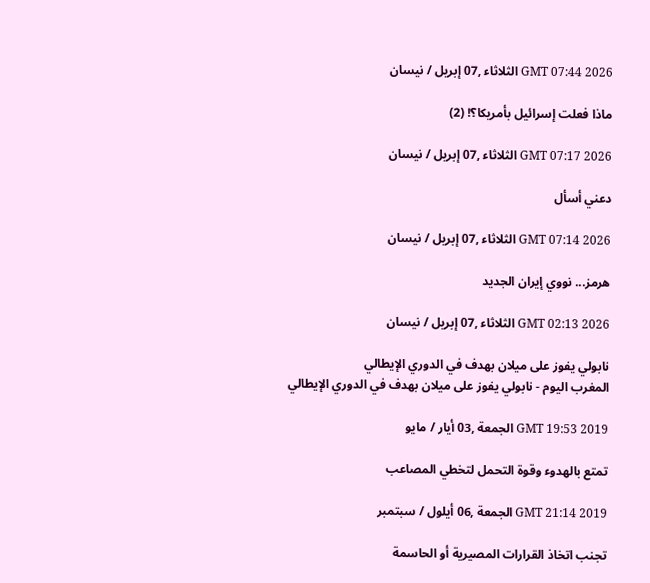GMT 07:44 2026 الثلاثاء ,07 إبريل / نيسان

ماذا فعلت إسرائيل بأمريكا؟! (2)

GMT 07:17 2026 الثلاثاء ,07 إبريل / نيسان

دعني أسأل

GMT 07:14 2026 الثلاثاء ,07 إبريل / نيسان

هرمز... نووي إيران الجديد

GMT 02:13 2026 الثلاثاء ,07 إبريل / نيسان

نابولي يفوز على ميلان بهدف في الدوري الإيطالي
المغرب اليوم - نابولي يفوز على ميلان بهدف في الدوري الإيطالي

GMT 19:53 2019 الجمعة ,03 أيار / مايو

تمتع بالهدوء وقوة التحمل لتخطي المصاعب

GMT 21:14 2019 الجمعة ,06 أيلول / سبتمبر

تجنب اتخاذ القرارات المصيرية أو الحاسمة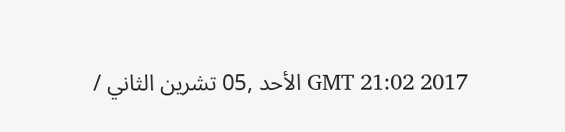GMT 21:02 2017 الأحد ,05 تشرين الثاني /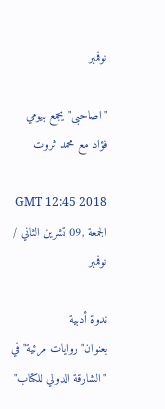نوفمبر

"اصاحبى" يجمع بيومي فؤاد مع محمد ثروت

GMT 12:45 2018 الجمعة ,09 تشرين الثاني / نوفمبر

ندوة أدبية بعنوان"روايات مرئية" في "الشارقة الدولي للكتاب"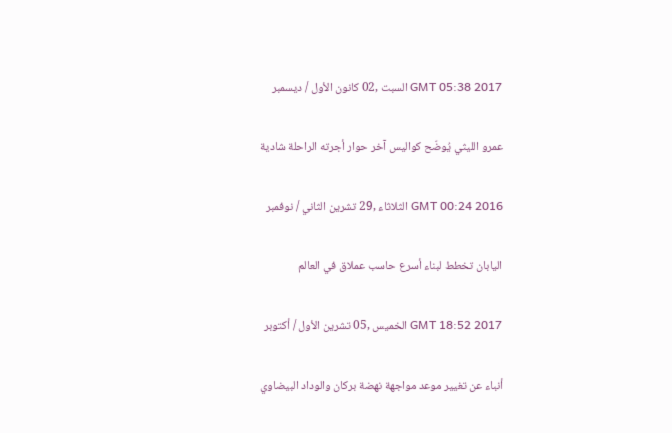GMT 05:38 2017 السبت ,02 كانون الأول / ديسمبر

عمرو الليثي يُوضّح كواليس آخر حوار أجرته الراحلة شادية

GMT 00:24 2016 الثلاثاء ,29 تشرين الثاني / نوفمبر

اليابان تخطط لبناء أسرع حاسب عملاق في العالم

GMT 18:52 2017 الخميس ,05 تشرين الأول / أكتوبر

أنباء عن تغيير موعد مواجهة نهضة بركان والوداد البيضاوي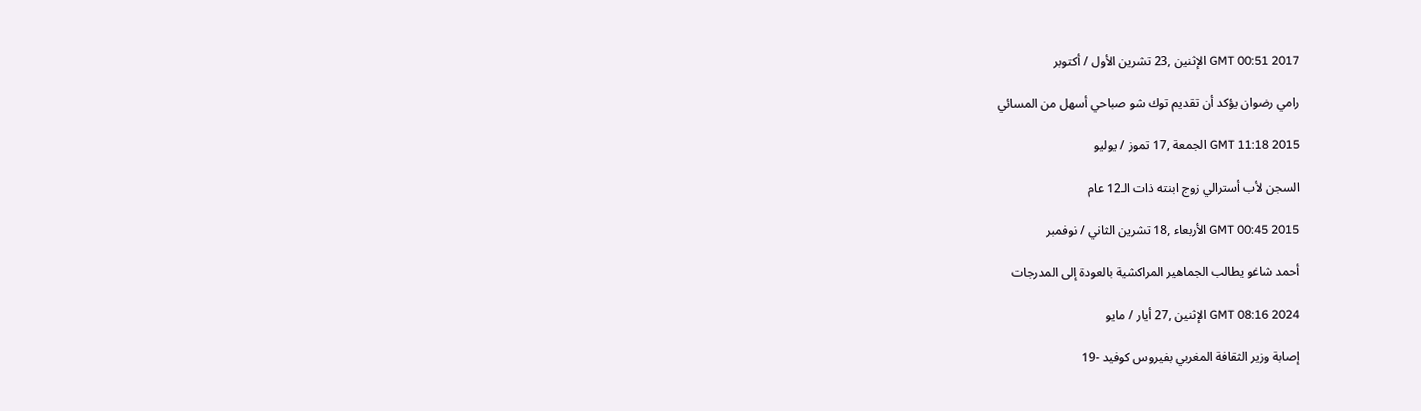GMT 00:51 2017 الإثنين ,23 تشرين الأول / أكتوبر

رامي رضوان يؤكد أن تقديم توك شو صباحي أسهل من المسائي

GMT 11:18 2015 الجمعة ,17 تموز / يوليو

السجن لأب أسترالي زوج ابنته ذات الـ12 عام

GMT 00:45 2015 الأربعاء ,18 تشرين الثاني / نوفمبر

أحمد شاغو يطالب الجماهير المراكشية بالعودة إلى المدرجات

GMT 08:16 2024 الإثنين ,27 أيار / مايو

إصابة وزير الثقافة المغربي بفيروس كوفيد -19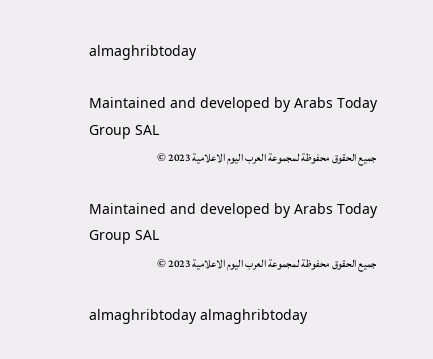almaghribtoday

Maintained and developed by Arabs Today Group SAL
جميع الحقوق محفوظة لمجموعة العرب اليوم الاعلامية 2023 ©

Maintained and developed by Arabs Today Group SAL
جميع الحقوق محفوظة لمجموعة العرب اليوم الاعلامية 2023 ©

almaghribtoday almaghribtoday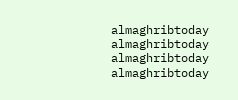almaghribtoday almaghribtoday
almaghribtoday almaghribtoday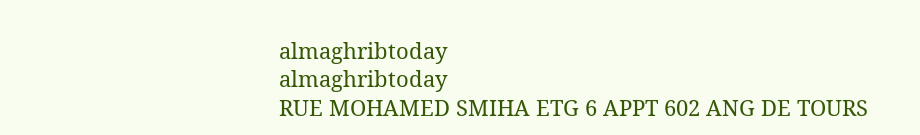almaghribtoday
almaghribtoday
RUE MOHAMED SMIHA ETG 6 APPT 602 ANG DE TOURS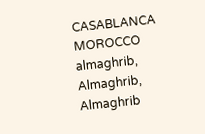CASABLANCA MOROCCO
almaghrib, Almaghrib, Almaghrib